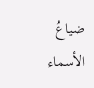ضياعُ الأسماء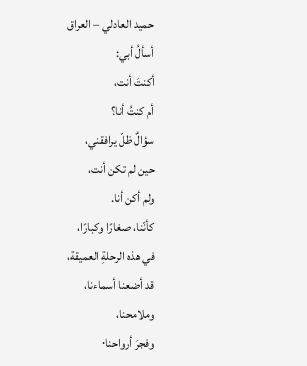حميد العادلي – العراق
أسألُ أبي:
أكنتَ أنت،
أم كنتُ أنا؟
سؤالٌ ظلّ يرافقني،
حين لم تكن أنت،
ولم أكن أنا.
كأنّنا، صغارًا وكبارًا،
في هذه الرحلةِ العميقة،
قد أضعنا أسماءنا،
وملامحنا،
وفجرَ أرواحنا٠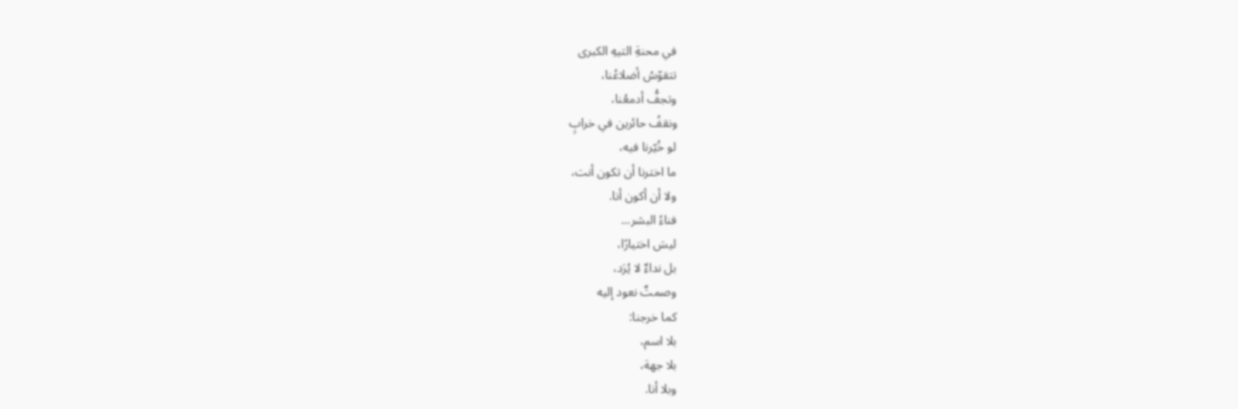في محنةِ التيهِ الكبرى
تتقوّسُ أضلاعُنا،
وتجفُّ أدمعُنا،
ونقفُ حائرين في خرابٍ
لو خُيّرنا فيه،
ما اخترنا أن تكون أنت،
ولا أن أكون أنا.
فناءُ البشر...
ليسَ اختيارًا،
بل نداءٌ لا يُرَد،
وصمتٌ نعود إليه
كما خرجنا:
بلا اسم،
بلا جهة،
وبلا أنا.